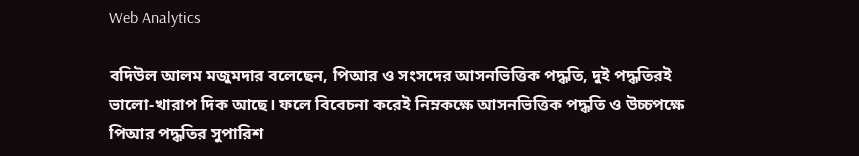Web Analytics

বদিউল আলম মজুমদার বলেছেন, পিআর ও সংসদের আসনভিত্তিক পদ্ধতি, দুই পদ্ধতিরই ভালো-খারাপ দিক আছে। ফলে বিবেচনা করেই নিম্নকক্ষে আসনভিত্তিক পদ্ধতি ও উচ্চপক্ষে পিআর পদ্ধতির সুপারিশ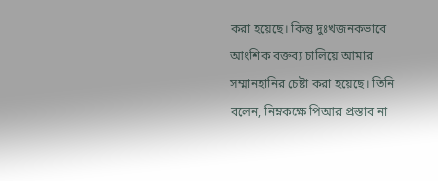করা হয়েছে। কিন্তু দুঃখজনকভাবে আংশিক বক্তব্য চালিয়ে আমার সম্মানহানির চেষ্টা করা হয়েছে। তিনি বলেন, নিম্নকক্ষে পিআর প্রস্তাব না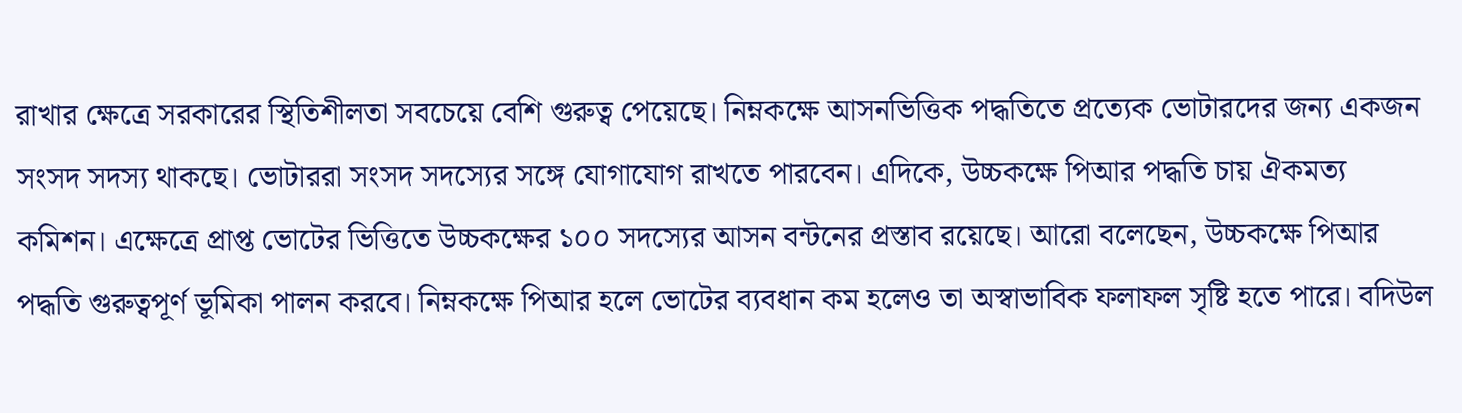রাখার ক্ষেত্রে সরকারের স্থিতিশীলতা সবচেয়ে বেশি গুরুত্ব পেয়েছে। নিম্নকক্ষে আসনভিত্তিক পদ্ধতিতে প্রত্যেক ভোটারদের জন্য একজন সংসদ সদস্য থাকছে। ভোটাররা সংসদ সদস্যের সঙ্গে যোগাযোগ রাখতে পারবেন। এদিকে, উচ্চকক্ষে পিআর পদ্ধতি চায় ঐকমত্য কমিশন। এক্ষেত্রে প্রাপ্ত ভোটের ভিত্তিতে উচ্চকক্ষের ১০০ সদস্যের আসন বন্টনের প্রস্তাব রয়েছে। আরো বলেছেন, উচ্চকক্ষে পিআর পদ্ধতি গুরুত্বপূর্ণ ভূমিকা পালন করবে। নিম্নকক্ষে পিআর হলে ভোটের ব্যবধান কম হলেও তা অস্বাভাবিক ফলাফল সৃষ্টি হতে পারে। বদিউল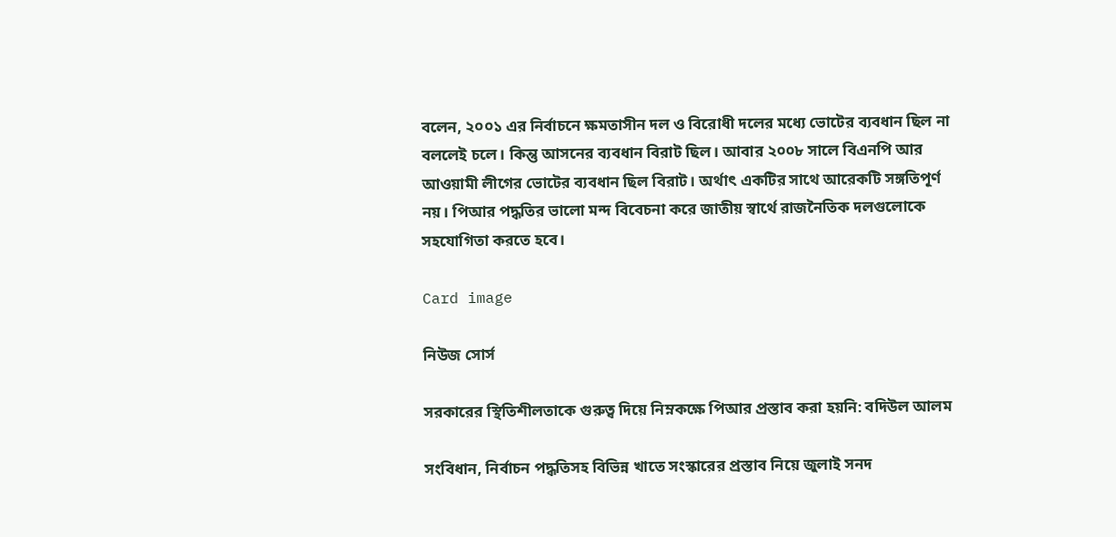বলেন, ২০০১ এর নির্বাচনে ক্ষমতাসীন দল ও বিরোধী দলের মধ্যে ভোটের ব্যবধান ছিল না বললেই চলে। কিন্তু আসনের ব্যবধান বিরাট ছিল। আবার ২০০৮ সালে বিএনপি আর আওয়ামী লীগের ভোটের ব্যবধান ছিল বিরাট। অর্থাৎ একটির সাথে আরেকটি সঙ্গতিপূর্ণ নয়। পিআর পদ্ধতির ভালো মন্দ বিবেচনা করে জাতীয় স্বার্থে রাজনৈতিক দলগুলোকে সহযোগিতা করতে হবে।

Card image

নিউজ সোর্স

সরকারের স্থিতিশীলতাকে গুরুত্ব দিয়ে নিম্নকক্ষে পিআর প্রস্তাব করা হয়নি: বদিউল আলম

সংবিধান, নির্বাচন পদ্ধতিসহ বিভিন্ন খাতে সংস্কারের প্রস্তাব নিয়ে জুলাই সনদ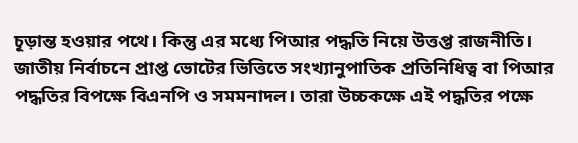চূড়ান্ত হওয়ার পথে। কিন্তু এর মধ্যে পিআর পদ্ধতি নিয়ে উত্তপ্ত রাজনীতি। জাতীয় নির্বাচনে প্রাপ্ত ভোটের ভিত্তিতে সংখ্যানুপাতিক প্রতিনিধিত্ব বা পিআর পদ্ধতির বিপক্ষে বিএনপি ও সমমনাদল। তারা উচ্চকক্ষে এই পদ্ধতির পক্ষে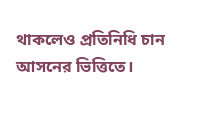থাকলেও প্রতিনিধি চান আসনের ভিত্তিতে।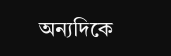অন্যদিকে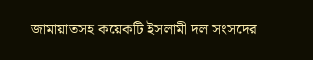জামায়াতসহ কয়েকটি ইসলামী দল সংসদের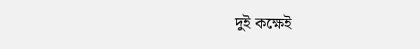দুই কক্ষেই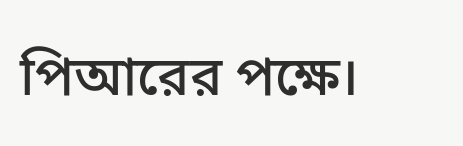পিআরের পক্ষে।